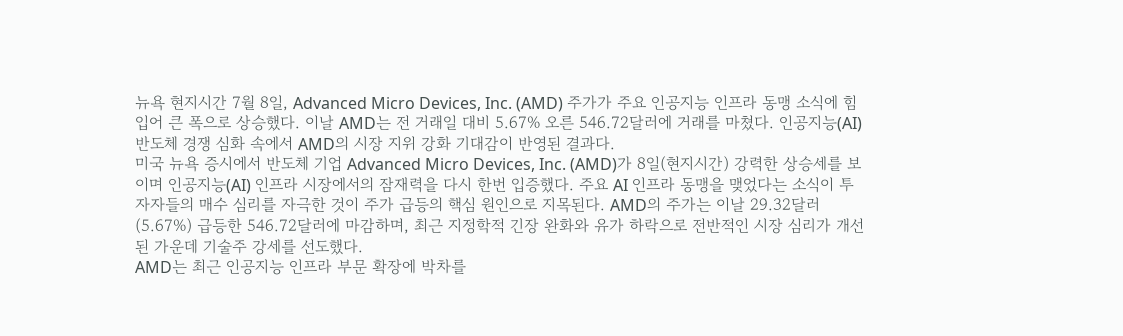뉴욕 현지시간 7월 8일, Advanced Micro Devices, Inc. (AMD) 주가가 주요 인공지능 인프라 동맹 소식에 힘입어 큰 폭으로 상승했다. 이날 AMD는 전 거래일 대비 5.67% 오른 546.72달러에 거래를 마쳤다. 인공지능(AI) 반도체 경쟁 심화 속에서 AMD의 시장 지위 강화 기대감이 반영된 결과다.
미국 뉴욕 증시에서 반도체 기업 Advanced Micro Devices, Inc. (AMD)가 8일(현지시간) 강력한 상승세를 보이며 인공지능(AI) 인프라 시장에서의 잠재력을 다시 한번 입증했다. 주요 AI 인프라 동맹을 맺었다는 소식이 투자자들의 매수 심리를 자극한 것이 주가 급등의 핵심 원인으로 지목된다. AMD의 주가는 이날 29.32달러(5.67%) 급등한 546.72달러에 마감하며, 최근 지정학적 긴장 완화와 유가 하락으로 전반적인 시장 심리가 개선된 가운데 기술주 강세를 선도했다.
AMD는 최근 인공지능 인프라 부문 확장에 박차를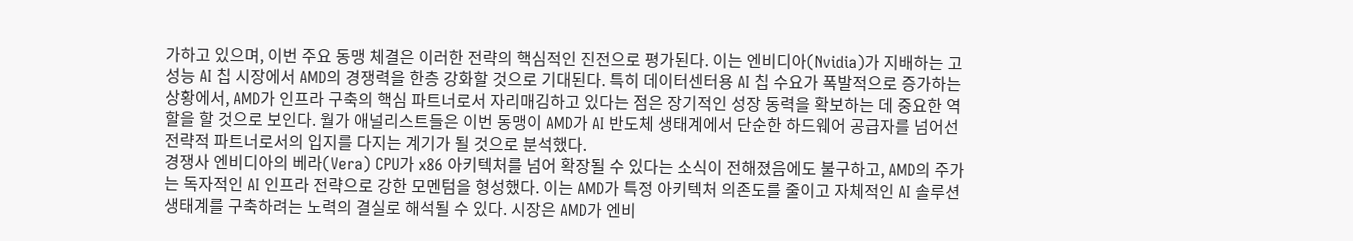가하고 있으며, 이번 주요 동맹 체결은 이러한 전략의 핵심적인 진전으로 평가된다. 이는 엔비디아(Nvidia)가 지배하는 고성능 AI 칩 시장에서 AMD의 경쟁력을 한층 강화할 것으로 기대된다. 특히 데이터센터용 AI 칩 수요가 폭발적으로 증가하는 상황에서, AMD가 인프라 구축의 핵심 파트너로서 자리매김하고 있다는 점은 장기적인 성장 동력을 확보하는 데 중요한 역할을 할 것으로 보인다. 월가 애널리스트들은 이번 동맹이 AMD가 AI 반도체 생태계에서 단순한 하드웨어 공급자를 넘어선 전략적 파트너로서의 입지를 다지는 계기가 될 것으로 분석했다.
경쟁사 엔비디아의 베라(Vera) CPU가 x86 아키텍처를 넘어 확장될 수 있다는 소식이 전해졌음에도 불구하고, AMD의 주가는 독자적인 AI 인프라 전략으로 강한 모멘텀을 형성했다. 이는 AMD가 특정 아키텍처 의존도를 줄이고 자체적인 AI 솔루션 생태계를 구축하려는 노력의 결실로 해석될 수 있다. 시장은 AMD가 엔비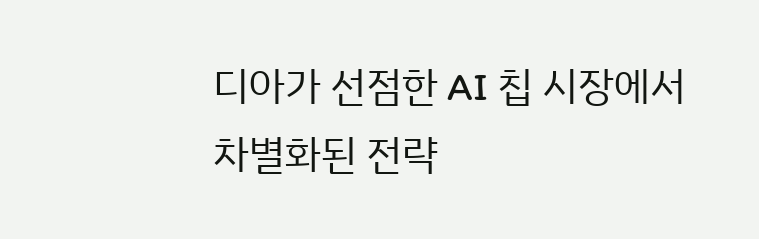디아가 선점한 AI 칩 시장에서 차별화된 전략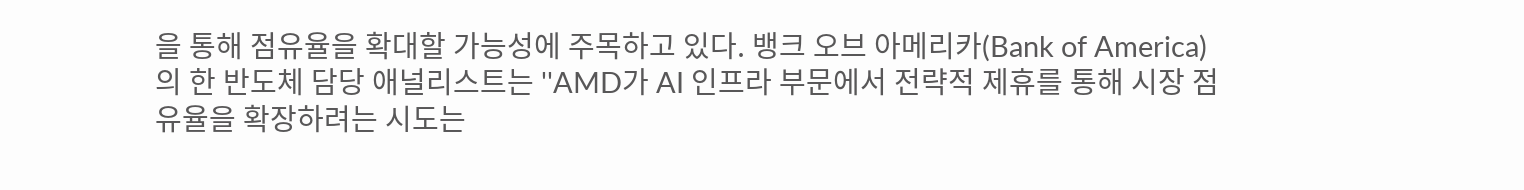을 통해 점유율을 확대할 가능성에 주목하고 있다. 뱅크 오브 아메리카(Bank of America)의 한 반도체 담당 애널리스트는 ''AMD가 AI 인프라 부문에서 전략적 제휴를 통해 시장 점유율을 확장하려는 시도는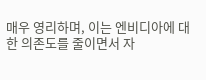매우 영리하며, 이는 엔비디아에 대한 의존도를 줄이면서 자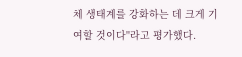체 생태계를 강화하는 데 크게 기여할 것이다''라고 평가했다.